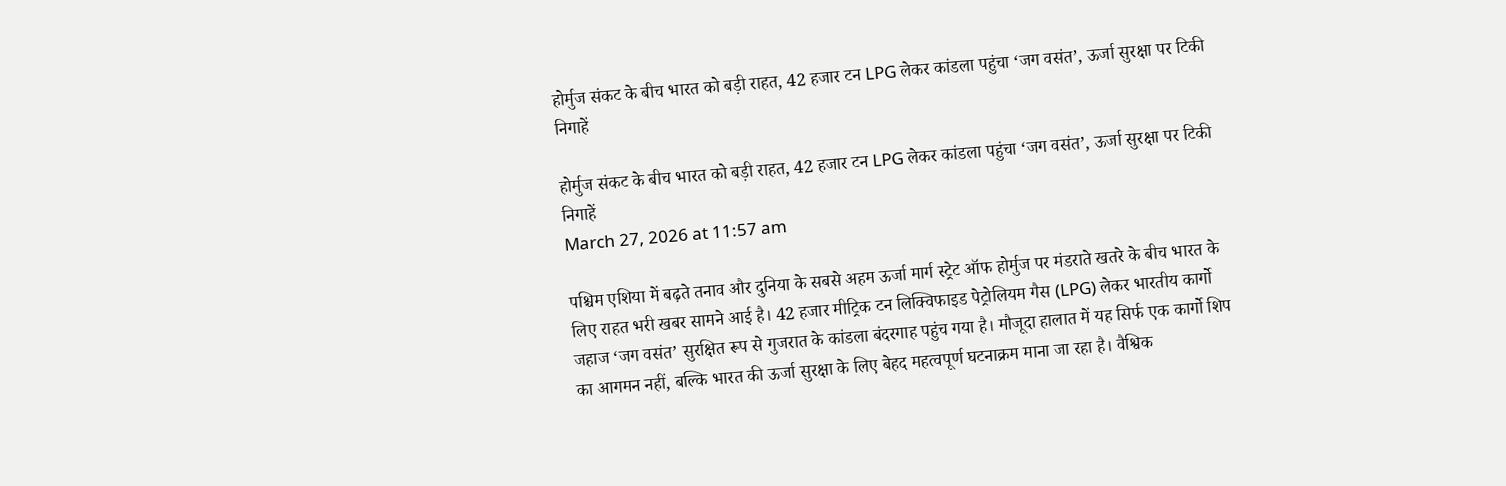होर्मुज संकट के बीच भारत को बड़ी राहत, 42 हजार टन LPG लेकर कांडला पहुंचा ‘जग वसंत’, ऊर्जा सुरक्षा पर टिकी निगाहें

होर्मुज संकट के बीच भारत को बड़ी राहत, 42 हजार टन LPG लेकर कांडला पहुंचा ‘जग वसंत’, ऊर्जा सुरक्षा पर टिकी निगाहें
March 27, 2026 at 11:57 am

पश्चिम एशिया में बढ़ते तनाव और दुनिया के सबसे अहम ऊर्जा मार्ग स्ट्रेट ऑफ होर्मुज पर मंडराते खतरे के बीच भारत के लिए राहत भरी खबर सामने आई है। 42 हजार मीट्रिक टन लिक्विफाइड पेट्रोलियम गैस (LPG) लेकर भारतीय कार्गो जहाज ‘जग वसंत’ सुरक्षित रूप से गुजरात के कांडला बंदरगाह पहुंच गया है। मौजूदा हालात में यह सिर्फ एक कार्गो शिप का आगमन नहीं, बल्कि भारत की ऊर्जा सुरक्षा के लिए बेहद महत्वपूर्ण घटनाक्रम माना जा रहा है। वैश्विक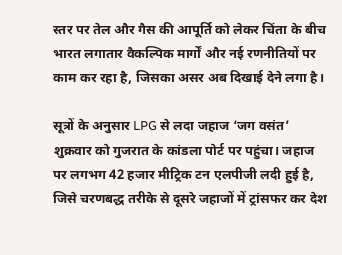स्तर पर तेल और गैस की आपूर्ति को लेकर चिंता के बीच भारत लगातार वैकल्पिक मार्गों और नई रणनीतियों पर काम कर रहा है, जिसका असर अब दिखाई देने लगा है।

सूत्रों के अनुसार LPG से लदा जहाज ‘जग वसंत’ शुक्रवार को गुजरात के कांडला पोर्ट पर पहुंचा। जहाज पर लगभग 42 हजार मीट्रिक टन एलपीजी लदी हुई है, जिसे चरणबद्ध तरीके से दूसरे जहाजों में ट्रांसफर कर देश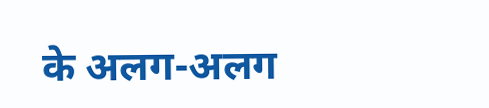के अलग-अलग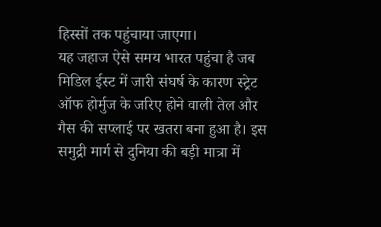हिस्सों तक पहुंचाया जाएगा।
यह जहाज ऐसे समय भारत पहुंचा है जब मिडिल ईस्ट में जारी संघर्ष के कारण स्ट्रेट ऑफ होर्मुज के जरिए होने वाली तेल और गैस की सप्लाई पर खतरा बना हुआ है। इस समुद्री मार्ग से दुनिया की बड़ी मात्रा में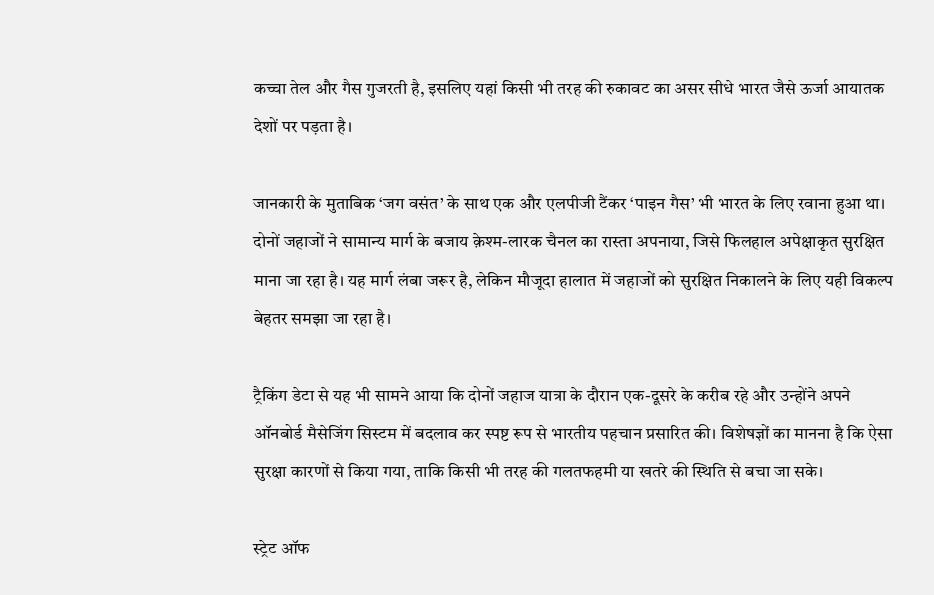कच्चा तेल और गैस गुजरती है, इसलिए यहां किसी भी तरह की रुकावट का असर सीधे भारत जैसे ऊर्जा आयातक देशों पर पड़ता है।

जानकारी के मुताबिक ‘जग वसंत’ के साथ एक और एलपीजी टैंकर ‘पाइन गैस’ भी भारत के लिए रवाना हुआ था। दोनों जहाजों ने सामान्य मार्ग के बजाय क़ेश्म-लारक चैनल का रास्ता अपनाया, जिसे फिलहाल अपेक्षाकृत सुरक्षित माना जा रहा है। यह मार्ग लंबा जरूर है, लेकिन मौजूदा हालात में जहाजों को सुरक्षित निकालने के लिए यही विकल्प बेहतर समझा जा रहा है।

ट्रैकिंग डेटा से यह भी सामने आया कि दोनों जहाज यात्रा के दौरान एक-दूसरे के करीब रहे और उन्होंने अपने ऑनबोर्ड मैसेजिंग सिस्टम में बदलाव कर स्पष्ट रूप से भारतीय पहचान प्रसारित की। विशेषज्ञों का मानना है कि ऐसा सुरक्षा कारणों से किया गया, ताकि किसी भी तरह की गलतफहमी या खतरे की स्थिति से बचा जा सके।

स्ट्रेट ऑफ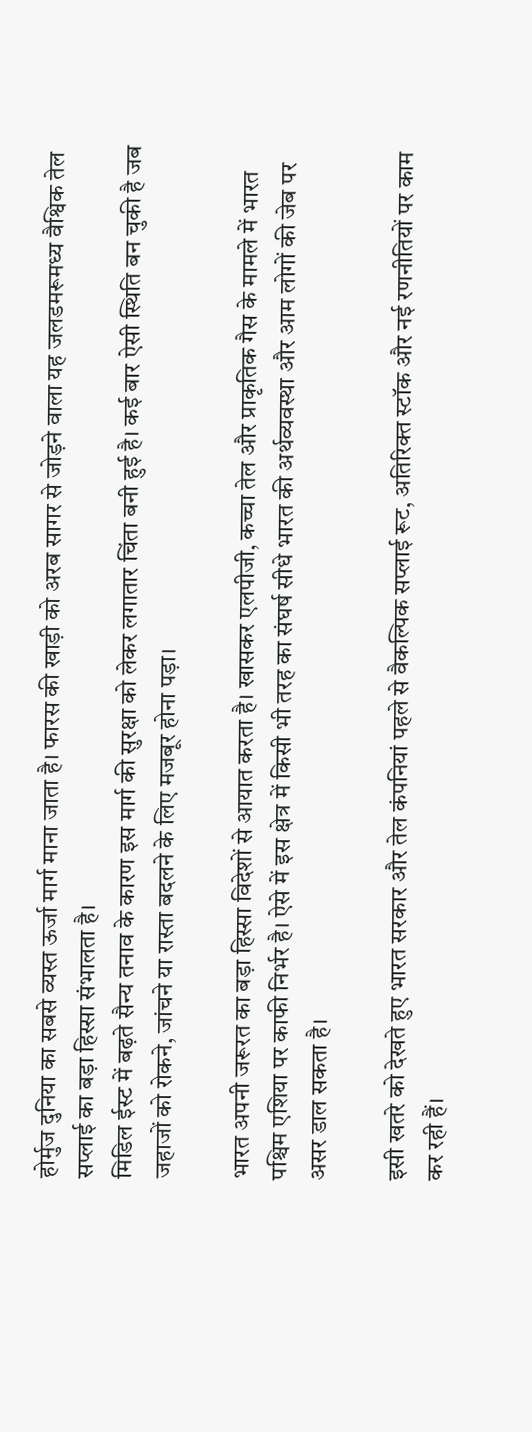होर्मुज दुनिया का सबसे व्यस्त ऊर्जा मार्ग माना जाता है। फारस की खाड़ी को अरब सागर से जोड़ने वाला यह जलडमरूमध्य वैश्विक तेल सप्लाई का बड़ा हिस्सा संभालता है।
मिडिल ईस्ट में बढ़ते सैन्य तनाव के कारण इस मार्ग की सुरक्षा को लेकर लगातार चिंता बनी हुई है। कई बार ऐसी स्थिति बन चुकी है जब जहाजों को रोकने, जांचने या रास्ता बदलने के लिए मजबूर होना पड़ा।

भारत अपनी जरूरत का बड़ा हिस्सा विदेशों से आयात करता है। खासकर एलपीजी, कच्चा तेल और प्राकृतिक गैस के मामले में भारत पश्चिम एशिया पर काफी निर्भर है। ऐसे में इस क्षेत्र में किसी भी तरह का संघर्ष सीधे भारत की अर्थव्यवस्था और आम लोगों की जेब पर असर डाल सकता है।

इसी खतरे को देखते हुए भारत सरकार और तेल कंपनियां पहले से वैकल्पिक सप्लाई रूट, अतिरिक्त स्टॉक और नई रणनीतियों पर काम कर रही हैं।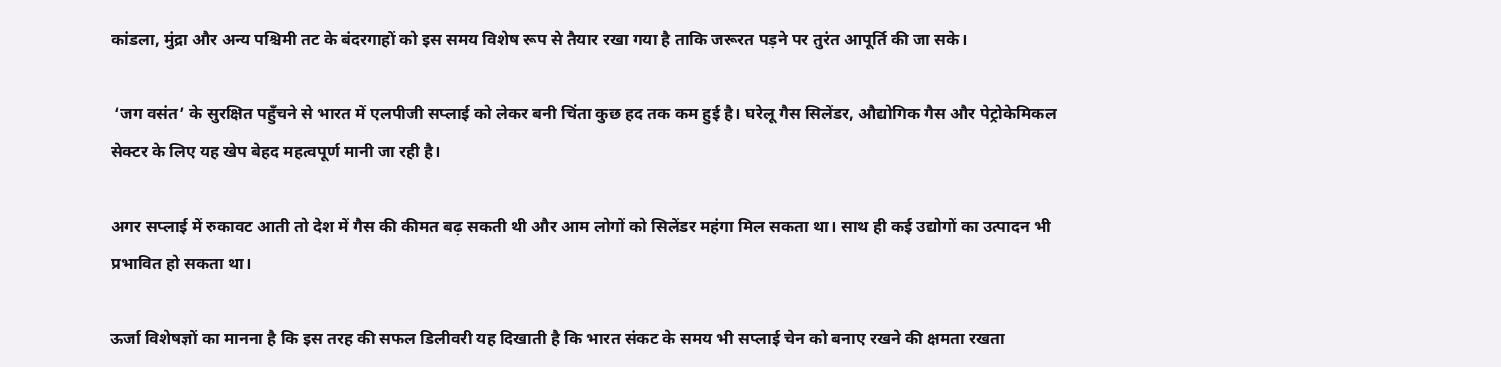कांडला, मुंद्रा और अन्य पश्चिमी तट के बंदरगाहों को इस समय विशेष रूप से तैयार रखा गया है ताकि जरूरत पड़ने पर तुरंत आपूर्ति की जा सके।

 ‘जग वसंत’ के सुरक्षित पहुँचने से भारत में एलपीजी सप्लाई को लेकर बनी चिंता कुछ हद तक कम हुई है। घरेलू गैस सिलेंडर, औद्योगिक गैस और पेट्रोकेमिकल सेक्टर के लिए यह खेप बेहद महत्वपूर्ण मानी जा रही है।

अगर सप्लाई में रुकावट आती तो देश में गैस की कीमत बढ़ सकती थी और आम लोगों को सिलेंडर महंगा मिल सकता था। साथ ही कई उद्योगों का उत्पादन भी प्रभावित हो सकता था।

ऊर्जा विशेषज्ञों का मानना है कि इस तरह की सफल डिलीवरी यह दिखाती है कि भारत संकट के समय भी सप्लाई चेन को बनाए रखने की क्षमता रखता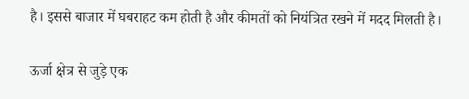है। इससे बाजार में घबराहट कम होती है और कीमतों को नियंत्रित रखने में मदद मिलती है।

ऊर्जा क्षेत्र से जुड़े एक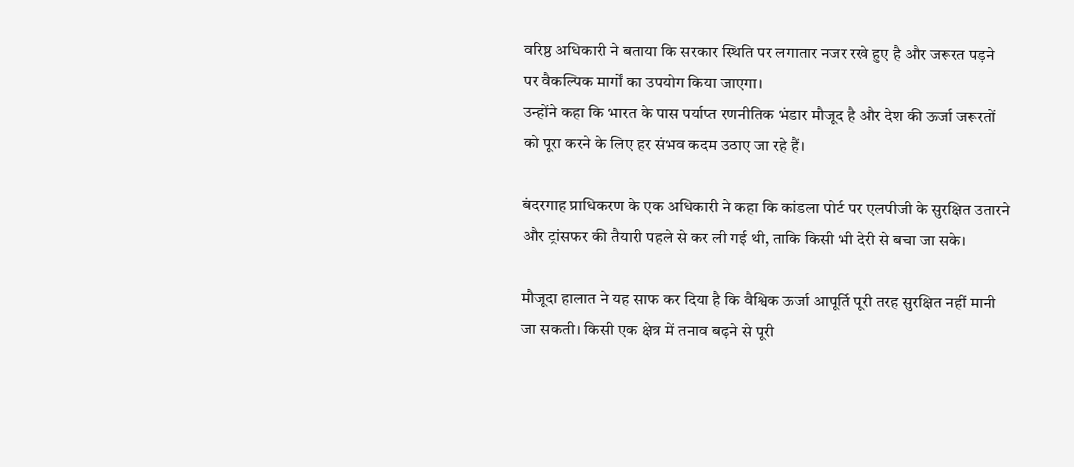वरिष्ठ अधिकारी ने बताया कि सरकार स्थिति पर लगातार नजर रखे हुए है और जरूरत पड़ने पर वैकल्पिक मार्गों का उपयोग किया जाएगा।
उन्होंने कहा कि भारत के पास पर्याप्त रणनीतिक भंडार मौजूद है और देश की ऊर्जा जरूरतों को पूरा करने के लिए हर संभव कदम उठाए जा रहे हैं।

बंदरगाह प्राधिकरण के एक अधिकारी ने कहा कि कांडला पोर्ट पर एलपीजी के सुरक्षित उतारने और ट्रांसफर की तैयारी पहले से कर ली गई थी, ताकि किसी भी देरी से बचा जा सके।

मौजूदा हालात ने यह साफ कर दिया है कि वैश्विक ऊर्जा आपूर्ति पूरी तरह सुरक्षित नहीं मानी जा सकती। किसी एक क्षेत्र में तनाव बढ़ने से पूरी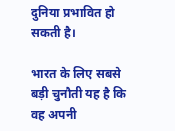दुनिया प्रभावित हो सकती है।

भारत के लिए सबसे बड़ी चुनौती यह है कि वह अपनी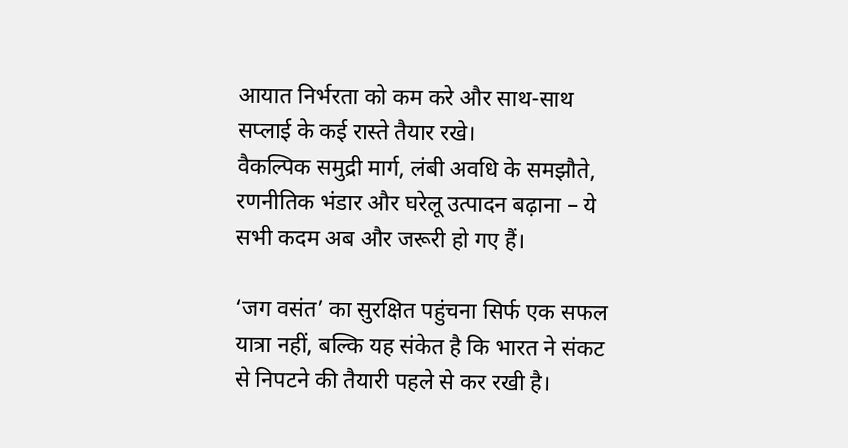आयात निर्भरता को कम करे और साथ-साथ सप्लाई के कई रास्ते तैयार रखे।
वैकल्पिक समुद्री मार्ग, लंबी अवधि के समझौते, रणनीतिक भंडार और घरेलू उत्पादन बढ़ाना – ये सभी कदम अब और जरूरी हो गए हैं।

‘जग वसंत’ का सुरक्षित पहुंचना सिर्फ एक सफल यात्रा नहीं, बल्कि यह संकेत है कि भारत ने संकट से निपटने की तैयारी पहले से कर रखी है।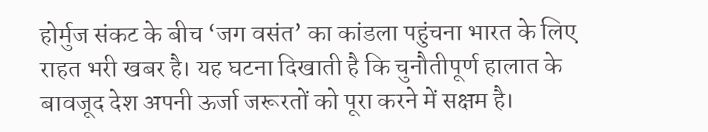होर्मुज संकट के बीच ‘जग वसंत’ का कांडला पहुंचना भारत के लिए राहत भरी खबर है। यह घटना दिखाती है कि चुनौतीपूर्ण हालात के बावजूद देश अपनी ऊर्जा जरूरतों को पूरा करने में सक्षम है।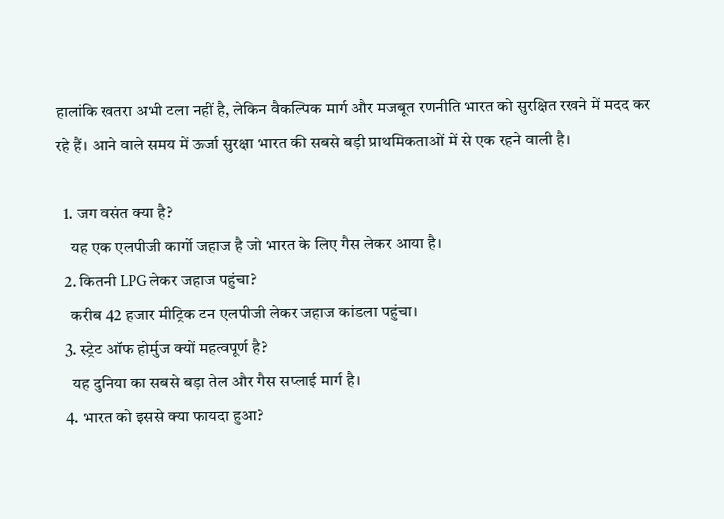हालांकि खतरा अभी टला नहीं है, लेकिन वैकल्पिक मार्ग और मजबूत रणनीति भारत को सुरक्षित रखने में मदद कर रहे हैं। आने वाले समय में ऊर्जा सुरक्षा भारत की सबसे बड़ी प्राथमिकताओं में से एक रहने वाली है।

  1. जग वसंत क्या है?
    यह एक एलपीजी कार्गो जहाज है जो भारत के लिए गैस लेकर आया है।
  2. कितनी LPG लेकर जहाज पहुंचा?
    करीब 42 हजार मीट्रिक टन एलपीजी लेकर जहाज कांडला पहुंचा।
  3. स्ट्रेट ऑफ होर्मुज क्यों महत्वपूर्ण है?
    यह दुनिया का सबसे बड़ा तेल और गैस सप्लाई मार्ग है।
  4. भारत को इससे क्या फायदा हुआ?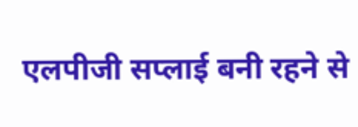एलपीजी सप्लाई बनी रहने से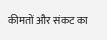कीमतों और संकट का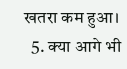खतरा कम हुआ।
  5. क्या आगे भी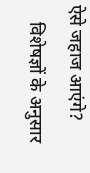ऐसे जहाज आएंगे?
    विशेषज्ञों के अनुसार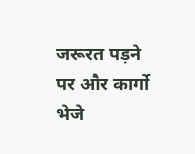जरूरत पड़ने पर और कार्गो भेजे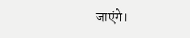जाएंगे।